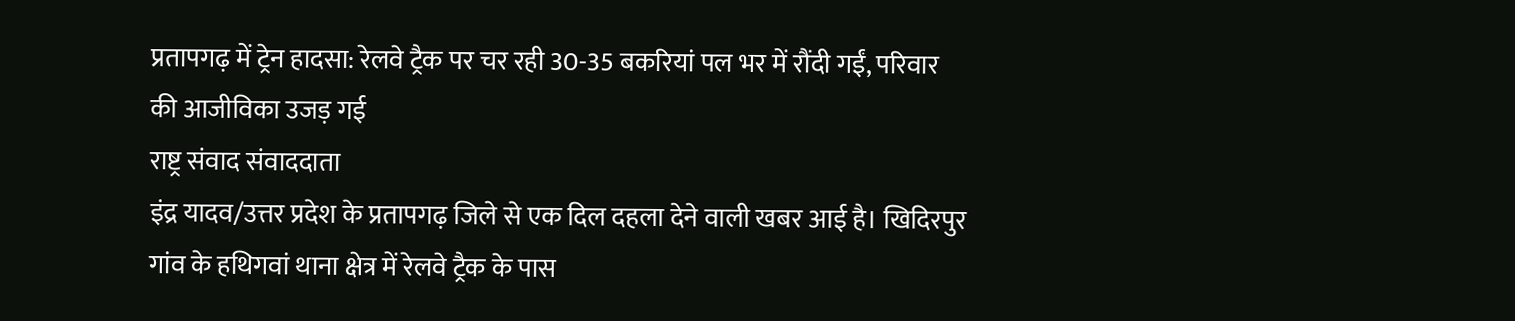प्रतापगढ़ में ट्रेन हादसा: रेलवे ट्रैक पर चर रही 30-35 बकरियां पल भर में रौंदी गईं, परिवार की आजीविका उजड़ गई
राष्ट्र संवाद संवाददाता
इंद्र यादव/उत्तर प्रदेश के प्रतापगढ़ जिले से एक दिल दहला देने वाली खबर आई है। खिदिरपुर गांव के हथिगवां थाना क्षेत्र में रेलवे ट्रैक के पास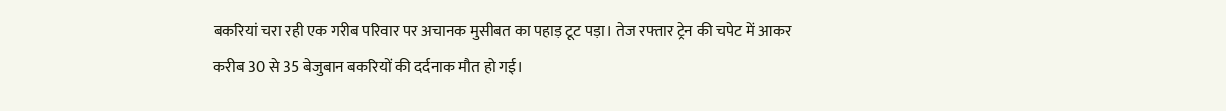बकरियां चरा रही एक गरीब परिवार पर अचानक मुसीबत का पहाड़ टूट पड़ा। तेज रफ्तार ट्रेन की चपेट में आकर करीब 30 से 35 बेजुबान बकरियों की दर्दनाक मौत हो गई।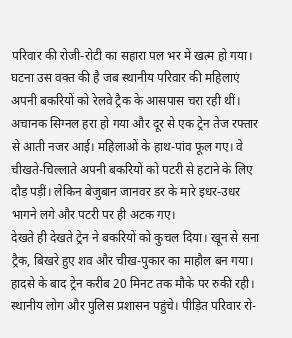परिवार की रोजी-रोटी का सहारा पल भर में खत्म हो गया।
घटना उस वक्त की है जब स्थानीय परिवार की महिलाएं अपनी बकरियों को रेलवे ट्रैक के आसपास चरा रही थीं। अचानक सिग्नल हरा हो गया और दूर से एक ट्रेन तेज रफ्तार से आती नजर आई। महिलाओं के हाथ-पांव फूल गए। वे चीखते-चिल्लाते अपनी बकरियों को पटरी से हटाने के लिए दौड़ पड़ीं। लेकिन बेजुबान जानवर डर के मारे इधर-उधर भागने लगे और पटरी पर ही अटक गए।
देखते ही देखते ट्रेन ने बकरियों को कुचल दिया। खून से सना ट्रैक, बिखरे हुए शव और चीख-पुकार का माहौल बन गया। हादसे के बाद ट्रेन करीब 20 मिनट तक मौके पर रुकी रही। स्थानीय लोग और पुलिस प्रशासन पहुंचे। पीड़ित परिवार रो-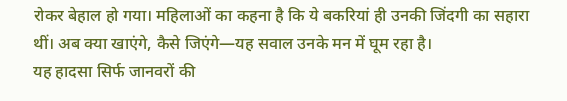रोकर बेहाल हो गया। महिलाओं का कहना है कि ये बकरियां ही उनकी जिंदगी का सहारा थीं। अब क्या खाएंगे, कैसे जिएंगे—यह सवाल उनके मन में घूम रहा है।
यह हादसा सिर्फ जानवरों की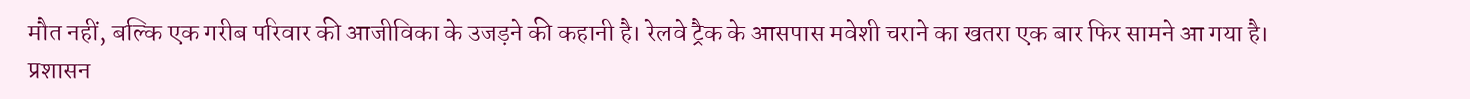मौत नहीं, बल्कि एक गरीब परिवार की आजीविका के उजड़ने की कहानी है। रेलवे ट्रैक के आसपास मवेशी चराने का खतरा एक बार फिर सामने आ गया है। प्रशासन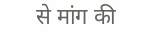से मांग की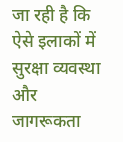जा रही है कि ऐसे इलाकों में सुरक्षा व्यवस्था और जागरूकता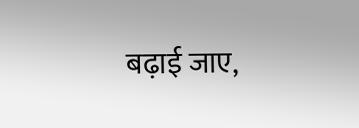बढ़ाई जाए,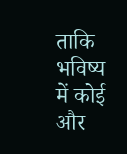ताकि भविष्य में कोई और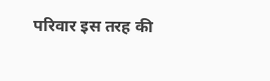परिवार इस तरह की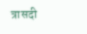त्रासदी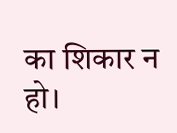का शिकार न हो।